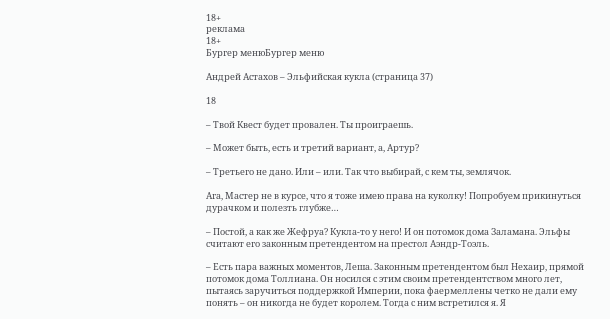18+
реклама
18+
Бургер менюБургер меню

Андрей Астахов – Эльфийская кукла (страница 37)

18

– Твой Квест будет провален. Ты проиграешь.

– Может быть, есть и третий вариант, а, Артур?

– Третьего не дано. Или – или. Так что выбирай, с кем ты, землячок.

Ага, Мастер не в курсе, что я тоже имею права на куколку! Попробуем прикинуться дурачком и полезть глубже…

– Постой, а как же Жефруа? Кукла-то у него! И он потомок дома Заламана. Эльфы считают его законным претендентом на престол Аэндр-Тоэль.

– Есть пара важных моментов, Леша. Законным претендентом был Нехаир, прямой потомок дома Толлиана. Он носился с этим своим претендентством много лет, пытаясь заручиться поддержкой Империи, пока фаермеллены четко не дали ему понять – он никогда не будет королем. Тогда с ним встретился я. Я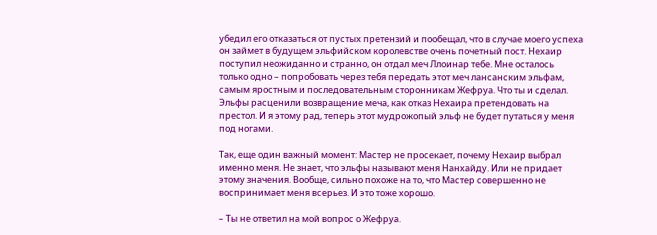убедил его отказаться от пустых претензий и пообещал, что в случае моего успеха он займет в будущем эльфийском королевстве очень почетный пост. Нехаир поступил неожиданно и странно, он отдал меч Ллоинар тебе. Мне осталось только одно – попробовать через тебя передать этот меч лансанским эльфам, самым яростным и последовательным сторонникам Жефруа. Что ты и сделал. Эльфы расценили возвращение меча, как отказ Нехаира претендовать на престол. И я этому рад, теперь этот мудрожопый эльф не будет путаться у меня под ногами.

Так, еще один важный момент: Мастер не просекает, почему Нехаир выбрал именно меня. Не знает, что эльфы называют меня Нанхайду. Или не придает этому значения. Вообще, сильно похоже на то, что Мастер совершенно не воспринимает меня всерьез. И это тоже хорошо.

– Ты не ответил на мой вопрос о Жефруа.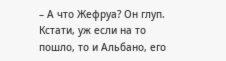– А что Жефруа? Он глуп. Кстати, уж если на то пошло, то и Альбано, его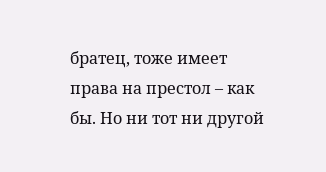братец, тоже имеет права на престол – как бы. Но ни тот ни другой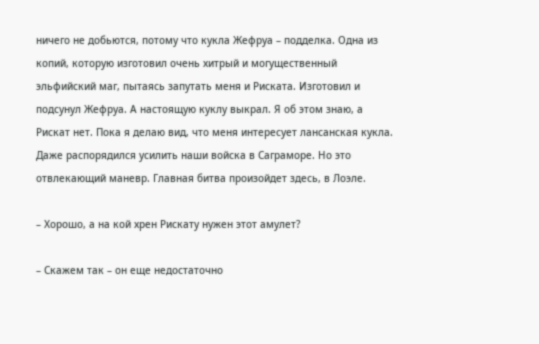ничего не добьются, потому что кукла Жефруа – подделка. Одна из копий, которую изготовил очень хитрый и могущественный эльфийский маг, пытаясь запутать меня и Риската. Изготовил и подсунул Жефруа. А настоящую куклу выкрал. Я об этом знаю, а Рискат нет. Пока я делаю вид, что меня интересует лансанская кукла. Даже распорядился усилить наши войска в Саграморе. Но это отвлекающий маневр. Главная битва произойдет здесь, в Лоэле.

– Хорошо, а на кой хрен Рискату нужен этот амулет?

– Скажем так – он еще недостаточно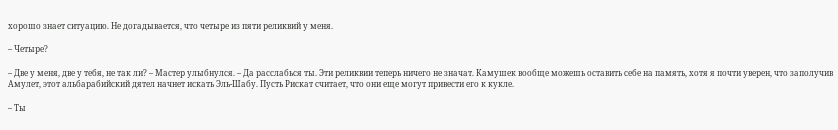хорошо знает ситуацию. Не догадывается, что четыре из пяти реликвий у меня.

– Четыре?

– Две у меня, две у тебя, не так ли? – Мастер улыбнулся. – Да расслабься ты. Эти реликвии теперь ничего не значат. Камушек вообще можешь оставить себе на память, хотя я почти уверен, что заполучив Амулет, этот альбарабийский дятел начнет искать Эль-Шабу. Пусть Рискат считает, что они еще могут привести его к кукле.

– Ты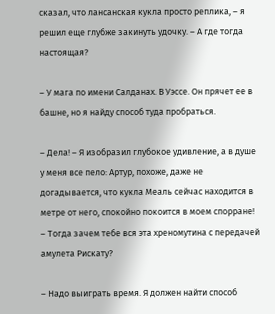сказал, что лансанская кукла просто реплика, – я решил еще глубже закинуть удочку. – А где тогда настоящая?

– У мага по имени Салданах. В Уэссе. Он прячет ее в башне, но я найду способ туда пробраться.

– Дела! – Я изобразил глубокое удивление, а в душе у меня все пело: Артур, похоже, даже не догадывается, что кукла Меаль сейчас находится в метре от него, спокойно покоится в моем спорране! – Тогда зачем тебе вся эта хреномутина с передачей амулета Рискату?

– Надо выиграть время. Я должен найти способ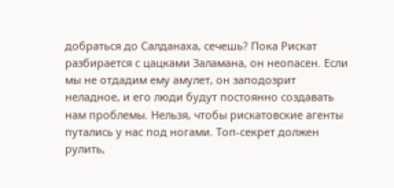добраться до Салданаха, сечешь? Пока Рискат разбирается с цацками Заламана, он неопасен. Если мы не отдадим ему амулет, он заподозрит неладное, и его люди будут постоянно создавать нам проблемы. Нельзя, чтобы рискатовские агенты путались у нас под ногами. Топ-секрет должен рулить,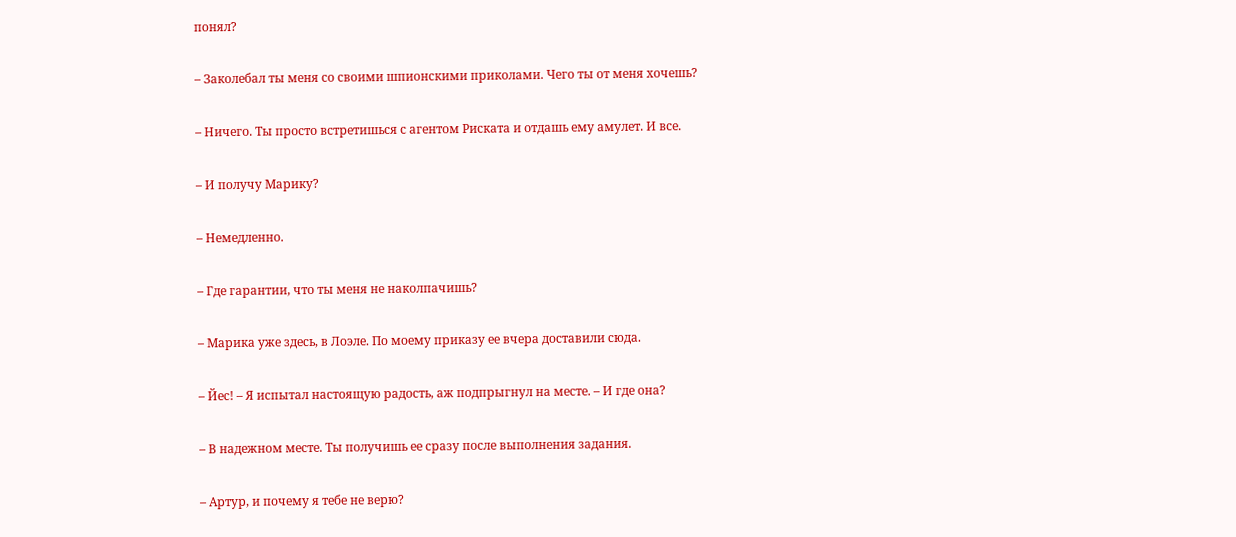понял?

– Заколебал ты меня со своими шпионскими приколами. Чего ты от меня хочешь?

– Ничего. Ты просто встретишься с агентом Риската и отдашь ему амулет. И все.

– И получу Марику?

– Немедленно.

– Где гарантии, что ты меня не наколпачишь?

– Марика уже здесь, в Лоэле. По моему приказу ее вчера доставили сюда.

– Йес! – Я испытал настоящую радость, аж подпрыгнул на месте. – И где она?

– В надежном месте. Ты получишь ее сразу после выполнения задания.

– Артур, и почему я тебе не верю?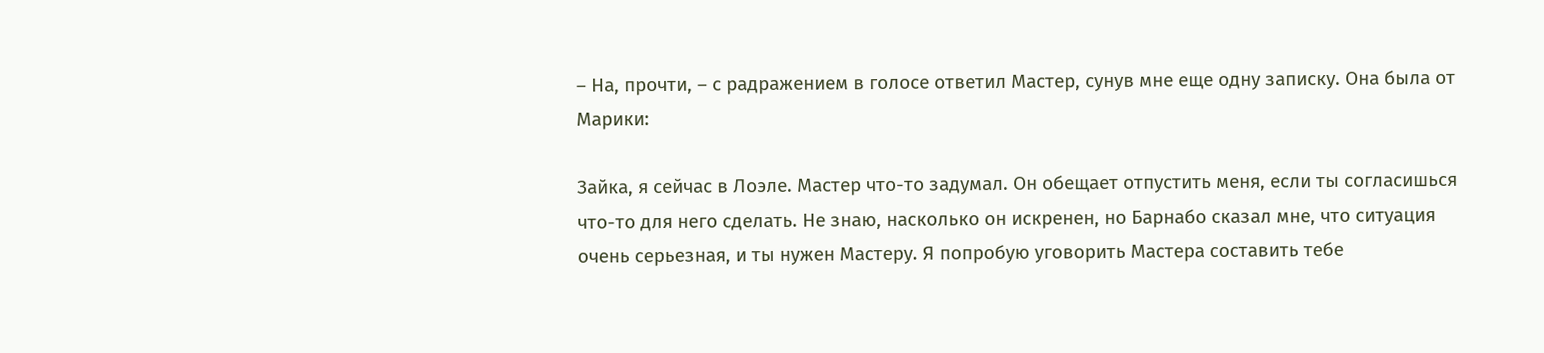– На, прочти, – с радражением в голосе ответил Мастер, сунув мне еще одну записку. Она была от Марики:

Зайка, я сейчас в Лоэле. Мастер что-то задумал. Он обещает отпустить меня, если ты согласишься что-то для него сделать. Не знаю, насколько он искренен, но Барнабо сказал мне, что ситуация очень серьезная, и ты нужен Мастеру. Я попробую уговорить Мастера составить тебе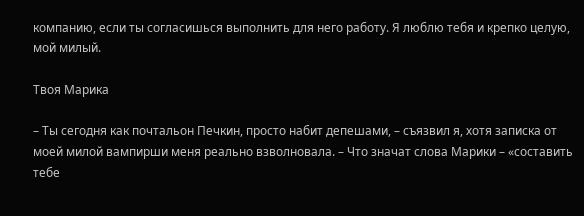компанию, если ты согласишься выполнить для него работу. Я люблю тебя и крепко целую, мой милый.

Твоя Марика

– Ты сегодня как почтальон Печкин, просто набит депешами, – съязвил я, хотя записка от моей милой вампирши меня реально взволновала. – Что значат слова Марики – «составить тебе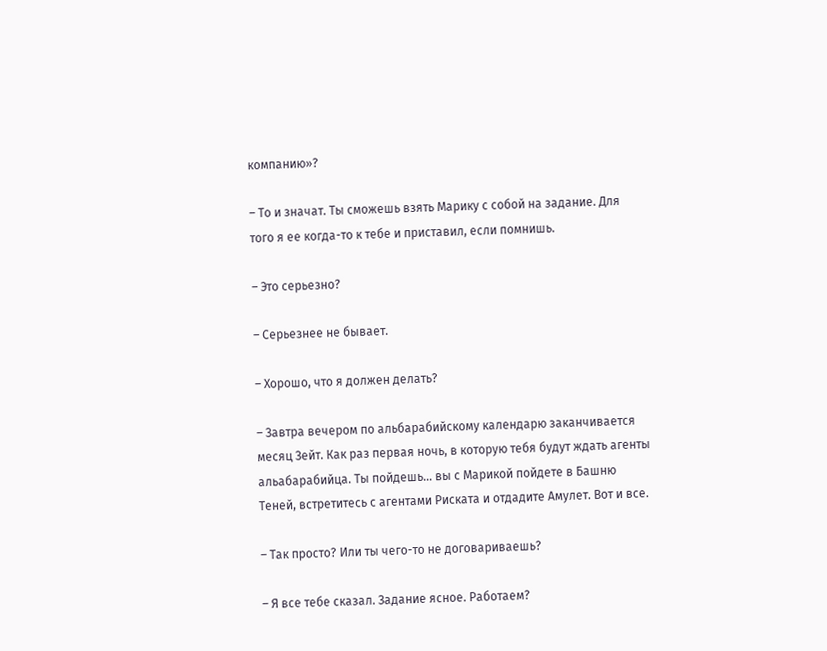компанию»?

– То и значат. Ты сможешь взять Марику с собой на задание. Для того я ее когда-то к тебе и приставил, если помнишь.

– Это серьезно?

– Серьезнее не бывает.

– Хорошо, что я должен делать?

– Завтра вечером по альбарабийскому календарю заканчивается месяц Зейт. Как раз первая ночь, в которую тебя будут ждать агенты альабарабийца. Ты пойдешь… вы с Марикой пойдете в Башню Теней, встретитесь с агентами Риската и отдадите Амулет. Вот и все.

– Так просто? Или ты чего-то не договариваешь?

– Я все тебе сказал. Задание ясное. Работаем?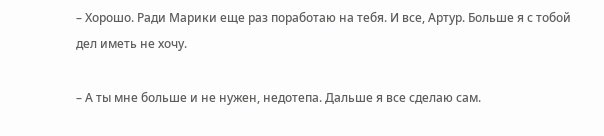– Хорошо. Ради Марики еще раз поработаю на тебя. И все, Артур. Больше я с тобой дел иметь не хочу.

– А ты мне больше и не нужен, недотепа. Дальше я все сделаю сам.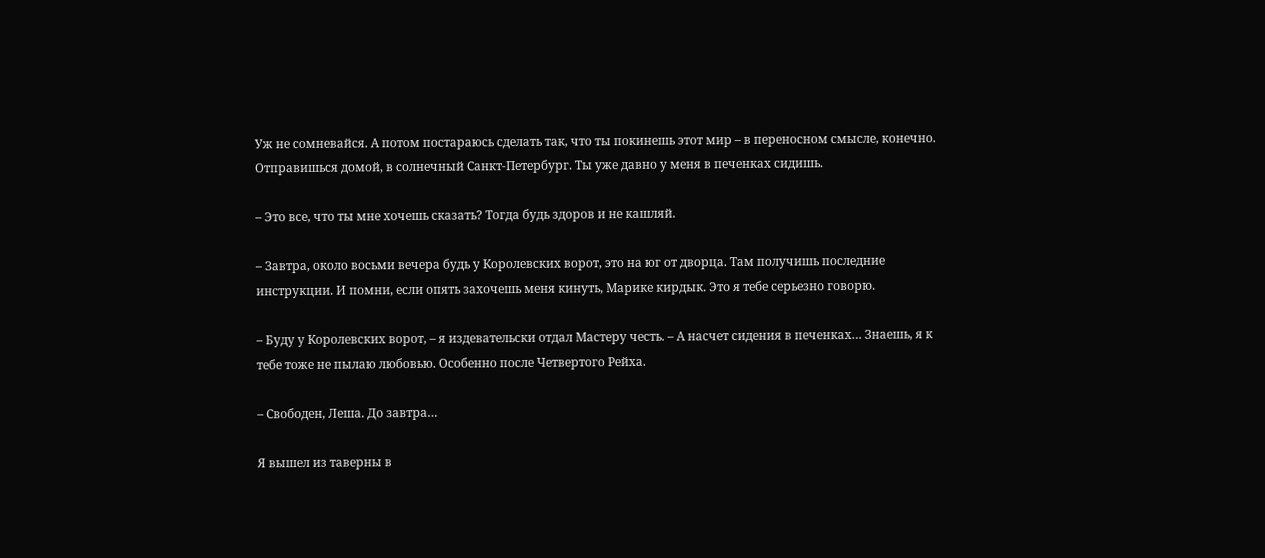Уж не сомневайся. А потом постараюсь сделать так, что ты покинешь этот мир – в переносном смысле, конечно. Отправишься домой, в солнечный Санкт-Петербург. Ты уже давно у меня в печенках сидишь.

– Это все, что ты мне хочешь сказать? Тогда будь здоров и не кашляй.

– Завтра, около восьми вечера будь у Королевских ворот, это на юг от дворца. Там получишь последние инструкции. И помни, если опять захочешь меня кинуть, Марике кирдык. Это я тебе серьезно говорю.

– Буду у Королевских ворот, – я издевательски отдал Мастеру честь. – А насчет сидения в печенках… Знаешь, я к тебе тоже не пылаю любовью. Особенно после Четвертого Рейха.

– Свободен, Леша. До завтра…

Я вышел из таверны в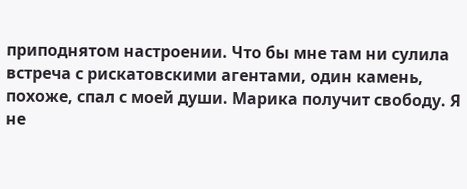приподнятом настроении. Что бы мне там ни сулила встреча с рискатовскими агентами, один камень, похоже, спал с моей души. Марика получит свободу. Я не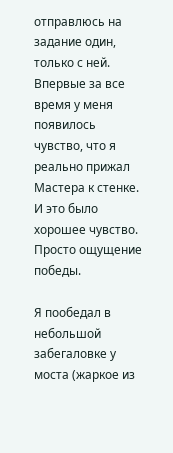отправлюсь на задание один, только с ней. Впервые за все время у меня появилось чувство, что я реально прижал Мастера к стенке. И это было хорошее чувство. Просто ощущение победы.

Я пообедал в небольшой забегаловке у моста (жаркое из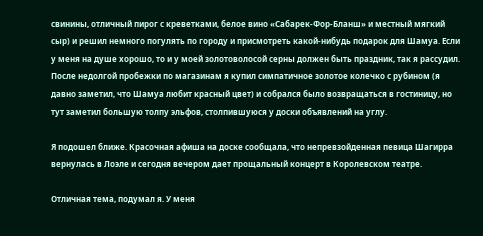свинины, отличный пирог с креветками, белое вино «Сабарек-Фор-Бланш» и местный мягкий сыр) и решил немного погулять по городу и присмотреть какой-нибудь подарок для Шамуа. Если у меня на душе хорошо, то и у моей золотоволосой серны должен быть праздник, так я рассудил. После недолгой пробежки по магазинам я купил симпатичное золотое колечко с рубином (я давно заметил, что Шамуа любит красный цвет) и собрался было возвращаться в гостиницу, но тут заметил большую толпу эльфов, столпившуюся у доски объявлений на углу.

Я подошел ближе. Красочная афиша на доске сообщала, что непревзойденная певица Шагирра вернулась в Лоэле и сегодня вечером дает прощальный концерт в Королевском театре.

Отличная тема, подумал я. У меня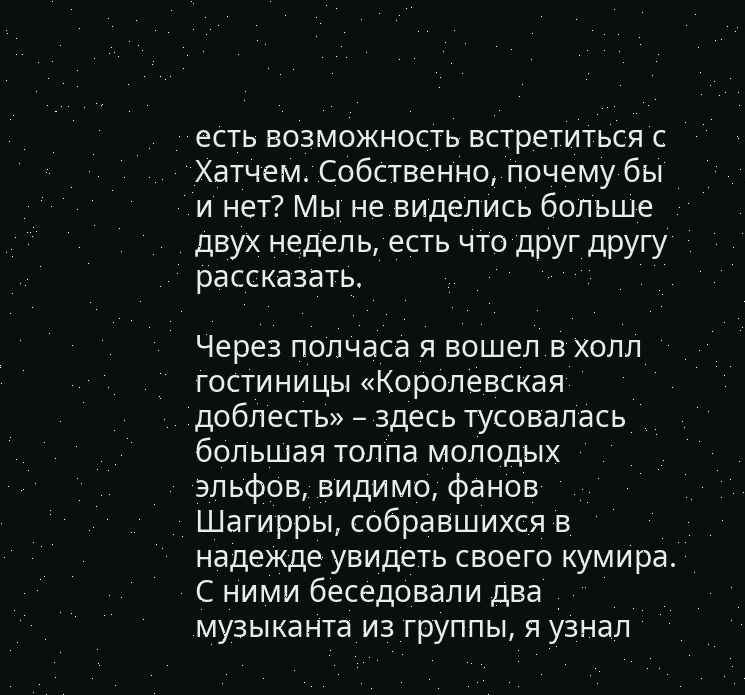есть возможность встретиться с Хатчем. Собственно, почему бы и нет? Мы не виделись больше двух недель, есть что друг другу рассказать.

Через полчаса я вошел в холл гостиницы «Королевская доблесть» – здесь тусовалась большая толпа молодых эльфов, видимо, фанов Шагирры, собравшихся в надежде увидеть своего кумира. С ними беседовали два музыканта из группы, я узнал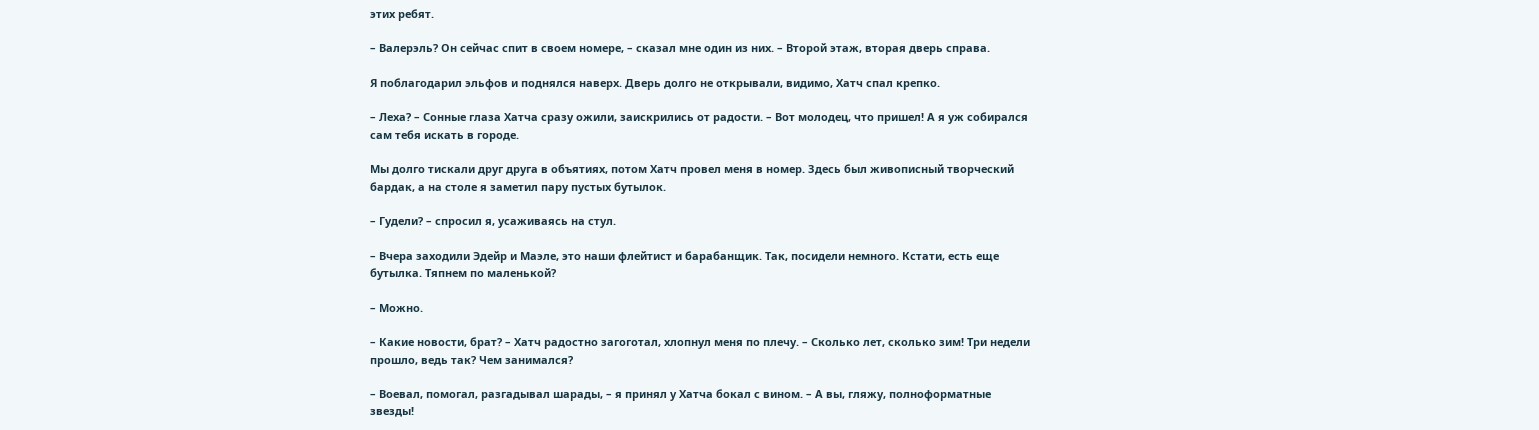этих ребят.

– Валерэль? Он сейчас спит в своем номере, – сказал мне один из них. – Второй этаж, вторая дверь справа.

Я поблагодарил эльфов и поднялся наверх. Дверь долго не открывали, видимо, Хатч спал крепко.

– Леха? – Сонные глаза Хатча сразу ожили, заискрились от радости. – Вот молодец, что пришел! А я уж собирался сам тебя искать в городе.

Мы долго тискали друг друга в объятиях, потом Хатч провел меня в номер. Здесь был живописный творческий бардак, а на столе я заметил пару пустых бутылок.

– Гудели? – спросил я, усаживаясь на стул.

– Вчера заходили Эдейр и Маэле, это наши флейтист и барабанщик. Так, посидели немного. Кстати, есть еще бутылка. Тяпнем по маленькой?

– Можно.

– Какие новости, брат? – Хатч радостно загоготал, хлопнул меня по плечу. – Сколько лет, сколько зим! Три недели прошло, ведь так? Чем занимался?

– Воевал, помогал, разгадывал шарады, – я принял у Хатча бокал с вином. – А вы, гляжу, полноформатные звезды!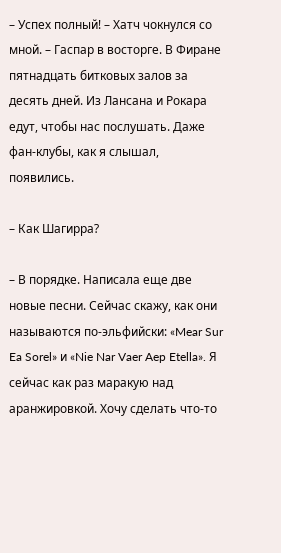– Успех полный! – Хатч чокнулся со мной. – Гаспар в восторге. В Фиране пятнадцать битковых залов за десять дней. Из Лансана и Рокара едут, чтобы нас послушать. Даже фан-клубы, как я слышал, появились.

– Как Шагирра?

– В порядке. Написала еще две новые песни. Сейчас скажу, как они называются по-эльфийски: «Mear Sur Ea Sorel» и «Nie Nar Vaer Aep Etella». Я сейчас как раз маракую над аранжировкой. Хочу сделать что-то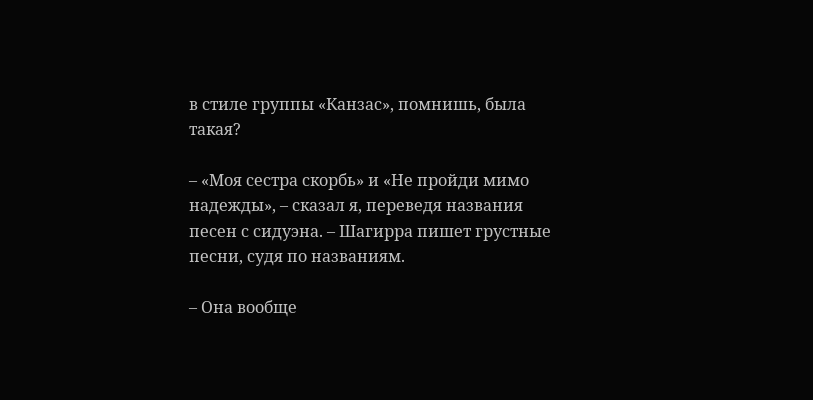в стиле группы «Канзас», помнишь, была такая?

– «Моя сестра скорбь» и «Не пройди мимо надежды», – сказал я, переведя названия песен с сидуэна. – Шагирра пишет грустные песни, судя по названиям.

– Она вообще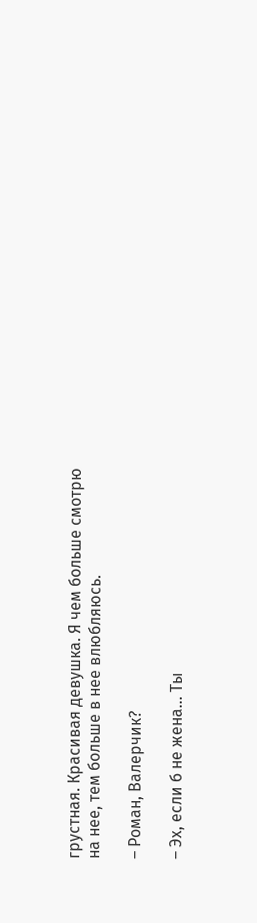грустная. Красивая девушка. Я чем больше смотрю на нее, тем больше в нее влюбляюсь.

– Роман, Валерчик?

– Эх, если б не жена… Ты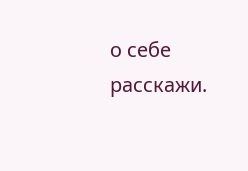о себе расскажи.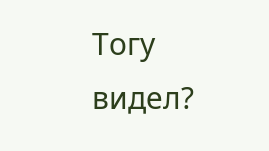Тогу видел?